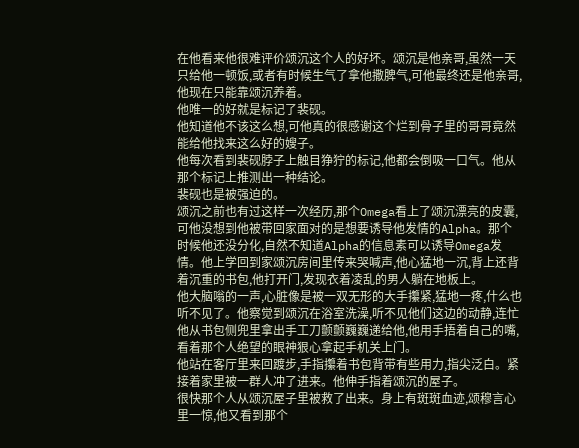在他看来他很难评价颂沉这个人的好坏。颂沉是他亲哥,虽然一天只给他一顿饭,或者有时候生气了拿他撒脾气,可他最终还是他亲哥,他现在只能靠颂沉养着。
他唯一的好就是标记了裴砚。
他知道他不该这么想,可他真的很感谢这个烂到骨子里的哥哥竟然能给他找来这么好的嫂子。
他每次看到裴砚脖子上触目狰狞的标记,他都会倒吸一口气。他从那个标记上推测出一种结论。
裴砚也是被强迫的。
颂沉之前也有过这样一次经历,那个Omega看上了颂沉漂亮的皮囊,可他没想到他被带回家面对的是想要诱导他发情的Alpha。那个时候他还没分化,自然不知道Alpha的信息素可以诱导Omega发情。他上学回到家颂沉房间里传来哭喊声,他心猛地一沉,背上还背着沉重的书包,他打开门,发现衣着凌乱的男人躺在地板上。
他大脑嗡的一声,心脏像是被一双无形的大手攥紧,猛地一疼,什么也听不见了。他察觉到颂沉在浴室洗澡,听不见他们这边的动静,连忙他从书包侧兜里拿出手工刀颤颤巍巍递给他,他用手捂着自己的嘴,看着那个人绝望的眼神狠心拿起手机关上门。
他站在客厅里来回踱步,手指攥着书包背带有些用力,指尖泛白。紧接着家里被一群人冲了进来。他伸手指着颂沉的屋子。
很快那个人从颂沉屋子里被救了出来。身上有斑斑血迹,颂穆言心里一惊,他又看到那个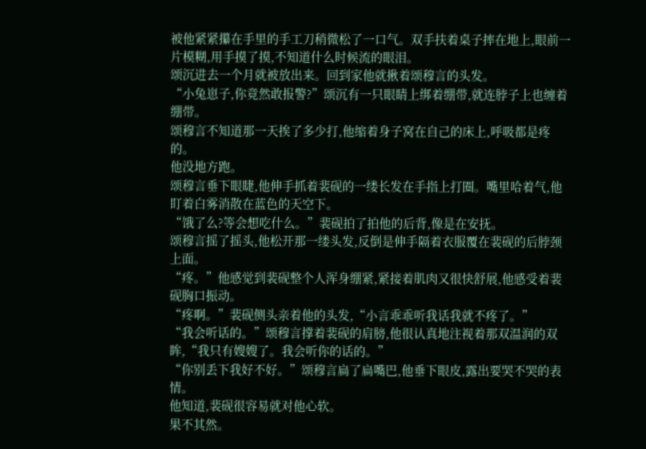被他紧紧攥在手里的手工刀稍微松了一口气。双手扶着桌子摔在地上,眼前一片模糊,用手摸了摸,不知道什么时候流的眼泪。
颂沉进去一个月就被放出来。回到家他就揪着颂穆言的头发。
“小兔崽子,你竟然敢报警?”颂沉有一只眼睛上绑着绷带,就连脖子上也缠着绷带。
颂穆言不知道那一天挨了多少打,他缩着身子窝在自己的床上,呼吸都是疼的。
他没地方跑。
颂穆言垂下眼睫,他伸手抓着裴砚的一缕长发在手指上打圈。嘴里哈着气,他盯着白雾消散在蓝色的天空下。
“饿了么?等会想吃什么。”裴砚拍了拍他的后背,像是在安抚。
颂穆言摇了摇头,他松开那一缕头发,反倒是伸手隔着衣服覆在裴砚的后脖颈上面。
“疼。”他感觉到裴砚整个人浑身绷紧,紧接着肌肉又很快舒展,他感受着裴砚胸口振动。
“疼啊。”裴砚侧头亲着他的头发,“小言乖乖听我话我就不疼了。”
“我会听话的。”颂穆言撑着裴砚的肩膀,他很认真地注视着那双温润的双眸,“我只有嫂嫂了。我会听你的话的。”
“你别丢下我好不好。”颂穆言扁了扁嘴巴,他垂下眼皮,露出要哭不哭的表情。
他知道,裴砚很容易就对他心软。
果不其然。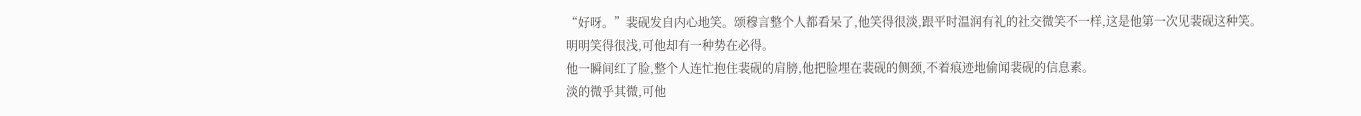“好呀。”裴砚发自内心地笑。颂穆言整个人都看呆了,他笑得很淡,跟平时温润有礼的社交微笑不一样,这是他第一次见裴砚这种笑。
明明笑得很浅,可他却有一种势在必得。
他一瞬间红了脸,整个人连忙抱住裴砚的肩膀,他把脸埋在裴砚的侧颈,不着痕迹地偷闻裴砚的信息素。
淡的微乎其微,可他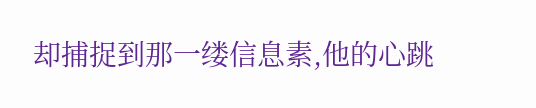却捕捉到那一缕信息素,他的心跳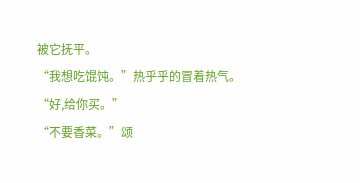被它抚平。
“我想吃馄饨。”热乎乎的冒着热气。
“好,给你买。”
“不要香菜。”颂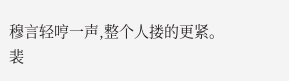穆言轻哼一声,整个人搂的更紧。
裴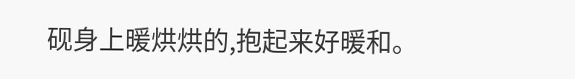砚身上暖烘烘的,抱起来好暖和。